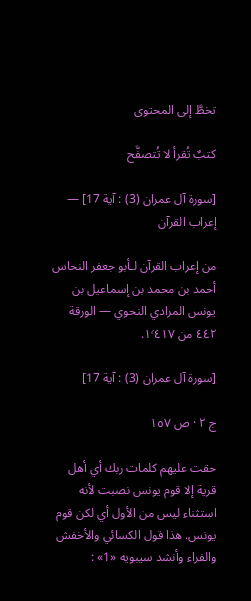تخطَّ إلى المحتوى

كتبٌ تُقرأ لا تُتصفَّح

[سورة آل عمران (3) : آية 17] — إعراب القرآن

من إعراب القرآن لـأبو جعفر النحاس أحمد بن محمد بن إسماعيل بن يونس المرادي النحوي — الورقة ٤٤٢ من ١٬٤١٧.

[سورة آل عمران (3) : آية 17]

ج ٢ · ص ١٥٧

حقت عليهم كلمات ربك أي أهل قرية إلا قوم يونس نصبت لأنه استثناء ليس من الأول أي لكن قوم يونس. هذا قول الكسائي والأخفش والفراء وأنشد سيبويه «1» :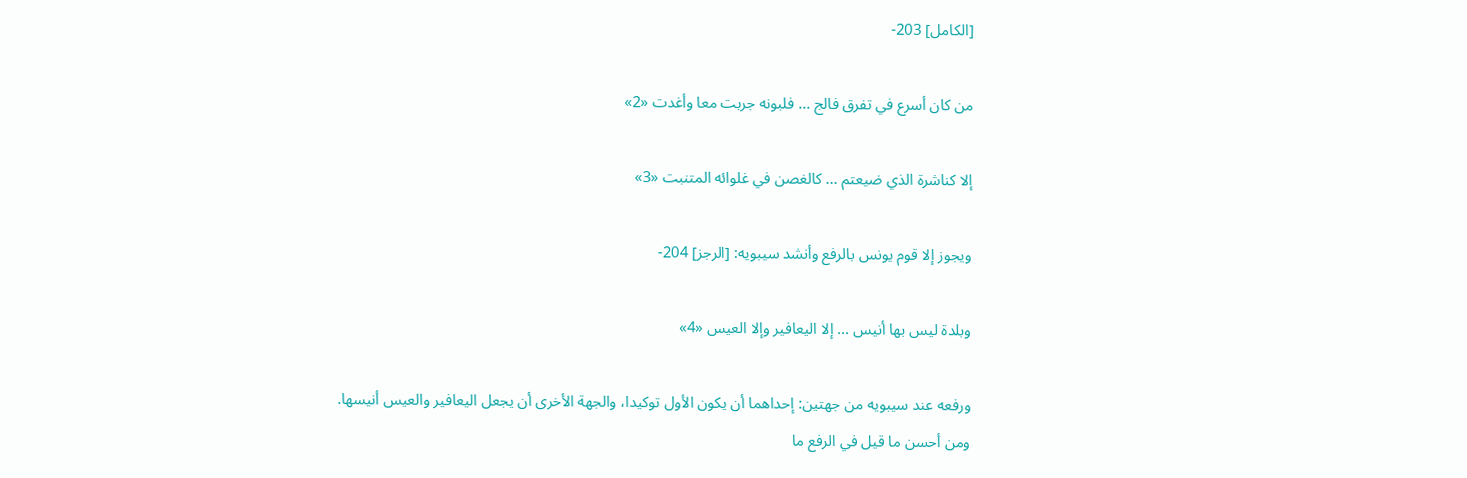[الكامل] 203-

من كان أسرع في تفرق فالج ... فلبونه جربت معا وأغدت «2»

إلا كناشرة الذي ضيعتم ... كالغصن في غلوائه المتنبت «3»

ويجوز إلا قوم يونس بالرفع وأنشد سيبويه: [الرجز] 204-

وبلدة ليس بها أنيس ... إلا اليعافير وإلا العيس «4»

ورفعه عند سيبويه من جهتين: إحداهما أن يكون الأول توكيدا، والجهة الأخرى أن يجعل اليعافير والعيس أنيسها. ومن أحسن ما قيل في الرفع ما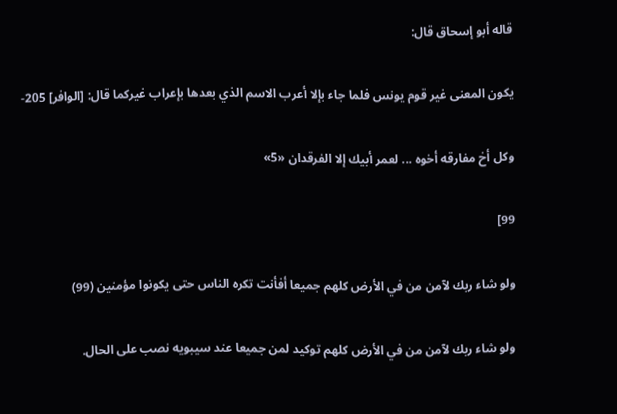قاله أبو إسحاق قال:

يكون المعنى غير قوم يونس فلما جاء بإلا أعرب الاسم الذي بعدها بإعراب غيركما قال: [الوافر] 205-

وكل أخ مفارقه أخوه ... لعمر أبيك إلا الفرقدان «5»

99]

ولو شاء ربك لآمن من في الأرض كلهم جميعا أفأنت تكره الناس حتى يكونوا مؤمنين (99)

ولو شاء ربك لآمن من في الأرض كلهم توكيد لمن جميعا عند سيبويه نصب على الحال.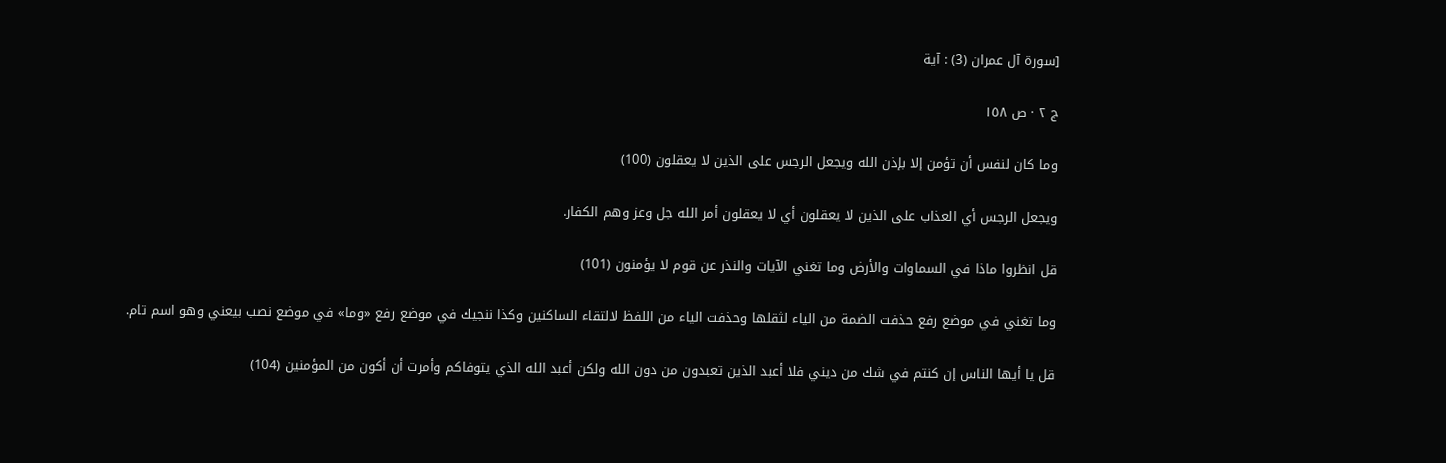[سورة آل عمران (3) : آية

ج ٢ · ص ١٥٨

وما كان لنفس أن تؤمن إلا بإذن الله ويجعل الرجس على الذين لا يعقلون (100)

ويجعل الرجس أي العذاب على الذين لا يعقلون أي لا يعقلون أمر الله جل وعز وهم الكفار.

قل انظروا ماذا في السماوات والأرض وما تغني الآيات والنذر عن قوم لا يؤمنون (101)

وما تغني في موضع رفع حذفت الضمة من الياء لثقلها وحذفت الياء من اللفظ لالتقاء الساكنين وكذا ننجيك في موضع رفع «وما» في موضع نصب بيعني وهو اسم تام.

قل يا أيها الناس إن كنتم في شك من ديني فلا أعبد الذين تعبدون من دون الله ولكن أعبد الله الذي يتوفاكم وأمرت أن أكون من المؤمنين (104)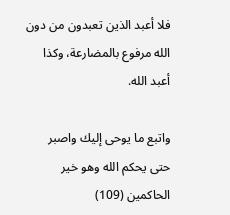فلا أعبد الذين تعبدون من دون الله مرفوع بالمضارعة، وكذا أعبد الله.

واتبع ما يوحى إليك واصبر حتى يحكم الله وهو خير الحاكمين (109)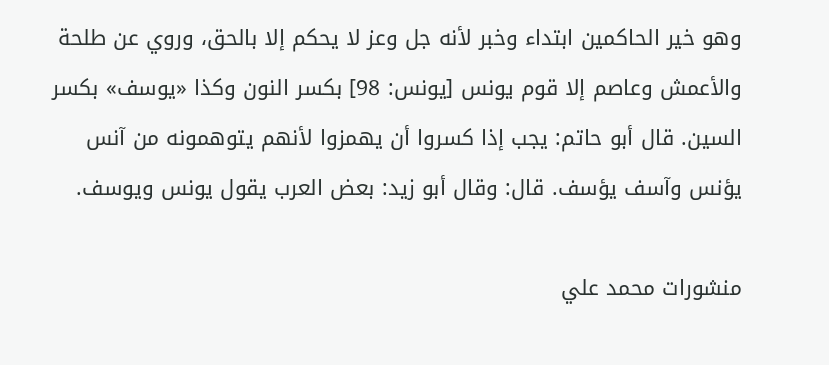وهو خير الحاكمين ابتداء وخبر لأنه جل وعز لا يحكم إلا بالحق، وروي عن طلحة والأعمش وعاصم إلا قوم يونس [يونس: 98] بكسر النون وكذا «يوسف» بكسر السين. قال أبو حاتم: يجب إذا كسروا أن يهمزوا لأنهم يتوهمونه من آنس يؤنس وآسف يؤسف. قال: وقال أبو زيد: بعض العرب يقول يونس ويوسف.

منشورات محمد علي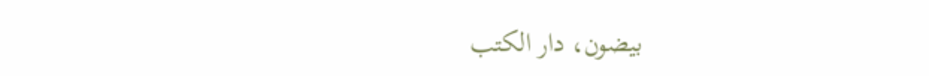بيضون، دار الكتب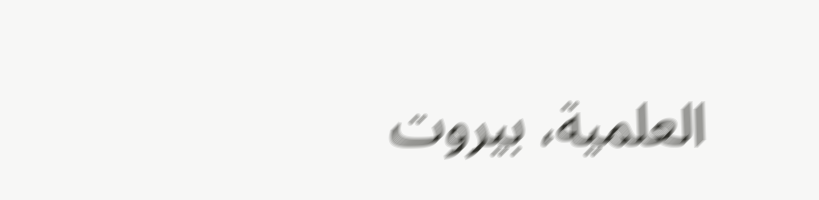العلمية، بيروت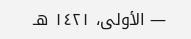— الأولى، ١٤٢١ هـ